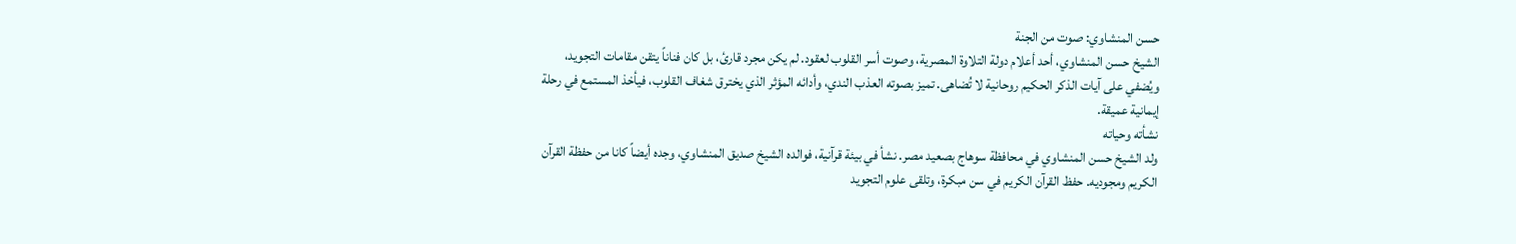حسن المنشاوي: صوت من الجنة
الشيخ حسن المنشاوي، أحد أعلام دولة التلاوة المصرية، وصوت أسر القلوب لعقود. لم يكن مجرد قارئ، بل كان فناناً يتقن مقامات التجويد، ويُضفي على آيات الذكر الحكيم روحانية لا تُضاهى. تميز بصوته العذب الندي، وأدائه المؤثر الذي يخترق شغاف القلوب، فيأخذ المستمع في رحلة إيمانية عميقة.
نشأته وحياته
ولد الشيخ حسن المنشاوي في محافظة سوهاج بصعيد مصر. نشأ في بيئة قرآنية، فوالده الشيخ صديق المنشاوي، وجده أيضاً كانا من حفظة القرآن الكريم ومجوديه. حفظ القرآن الكريم في سن مبكرة، وتلقى علوم التجويد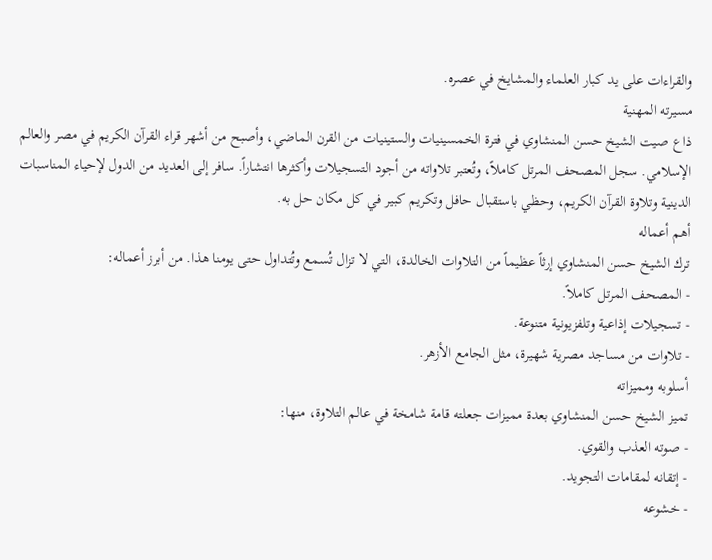والقراءات على يد كبار العلماء والمشايخ في عصره.
مسيرته المهنية
ذاع صيت الشيخ حسن المنشاوي في فترة الخمسينيات والستينيات من القرن الماضي، وأصبح من أشهر قراء القرآن الكريم في مصر والعالم الإسلامي. سجل المصحف المرتل كاملاً، وتُعتبر تلاواته من أجود التسجيلات وأكثرها انتشاراً. سافر إلى العديد من الدول لإحياء المناسبات الدينية وتلاوة القرآن الكريم، وحظي باستقبال حافل وتكريم كبير في كل مكان حل به.
أهم أعماله
ترك الشيخ حسن المنشاوي إرثاً عظيماً من التلاوات الخالدة، التي لا تزال تُسمع وتُتداول حتى يومنا هذا. من أبرز أعماله:
- المصحف المرتل كاملاً.
- تسجيلات إذاعية وتلفزيونية متنوعة.
- تلاوات من مساجد مصرية شهيرة، مثل الجامع الأزهر.
أسلوبه ومميزاته
تميز الشيخ حسن المنشاوي بعدة مميزات جعلته قامة شامخة في عالم التلاوة، منها:
- صوته العذب والقوي.
- إتقانه لمقامات التجويد.
- خشوعه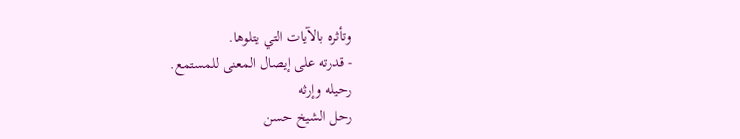وتأثره بالآيات التي يتلوها.
- قدرته على إيصال المعنى للمستمع.
رحيله وإرثه
رحل الشيخ حسن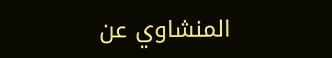المنشاوي عن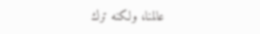عالمنا، ولكنه ترك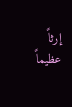إرثاً عظيماً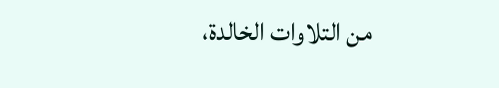من التلاوات الخالدة،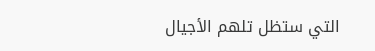التي ستظل تلهم الأجيال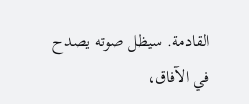القادمة. سيظل صوته يصدح في الآفاق،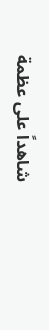شاهداً على عظمة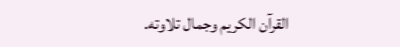القرآن الكريم وجمال تلاوته.